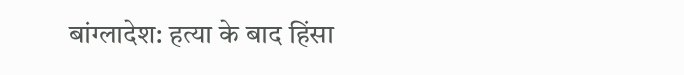बांग्लादेश: हत्या के बाद हिंसा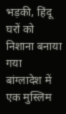भड़की, हिंदू घरों को निशाना बनाया गया
बांग्लादेश में एक मुस्लिम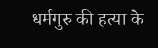धर्मगुरु की हत्या के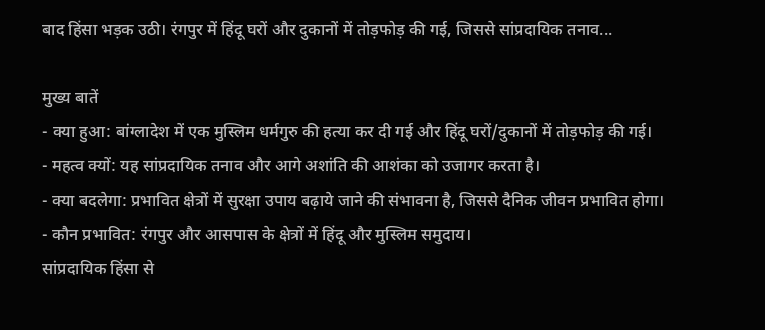बाद हिंसा भड़क उठी। रंगपुर में हिंदू घरों और दुकानों में तोड़फोड़ की गई, जिससे सांप्रदायिक तनाव...

मुख्य बातें
- क्या हुआ: बांग्लादेश में एक मुस्लिम धर्मगुरु की हत्या कर दी गई और हिंदू घरों/दुकानों में तोड़फोड़ की गई।
- महत्व क्यों: यह सांप्रदायिक तनाव और आगे अशांति की आशंका को उजागर करता है।
- क्या बदलेगा: प्रभावित क्षेत्रों में सुरक्षा उपाय बढ़ाये जाने की संभावना है, जिससे दैनिक जीवन प्रभावित होगा।
- कौन प्रभावित: रंगपुर और आसपास के क्षेत्रों में हिंदू और मुस्लिम समुदाय।
सांप्रदायिक हिंसा से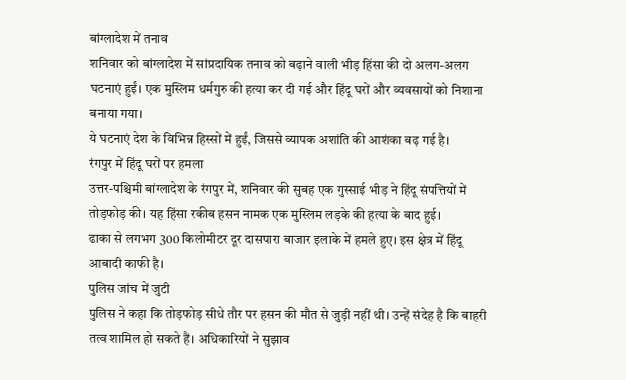बांग्लादेश में तनाव
शनिवार को बांग्लादेश में सांप्रदायिक तनाव को बढ़ाने वाली भीड़ हिंसा की दो अलग-अलग घटनाएं हुईं। एक मुस्लिम धर्मगुरु की हत्या कर दी गई और हिंदू घरों और व्यवसायों को निशाना बनाया गया।
ये घटनाएं देश के विभिन्न हिस्सों में हुईं, जिससे व्यापक अशांति की आशंका बढ़ गई है।
रंगपुर में हिंदू घरों पर हमला
उत्तर-पश्चिमी बांग्लादेश के रंगपुर में, शनिवार की सुबह एक गुस्साई भीड़ ने हिंदू संपत्तियों में तोड़फोड़ की। यह हिंसा रकीब हसन नामक एक मुस्लिम लड़के की हत्या के बाद हुई।
ढाका से लगभग 300 किलोमीटर दूर दासपारा बाजार इलाके में हमले हुए। इस क्षेत्र में हिंदू आबादी काफी है।
पुलिस जांच में जुटी
पुलिस ने कहा कि तोड़फोड़ सीधे तौर पर हसन की मौत से जुड़ी नहीं थी। उन्हें संदेह है कि बाहरी तत्व शामिल हो सकते हैं। अधिकारियों ने सुझाव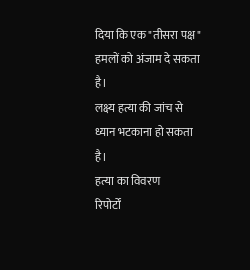दिया कि एक "तीसरा पक्ष" हमलों को अंजाम दे सकता है।
लक्ष्य हत्या की जांच से ध्यान भटकाना हो सकता है।
हत्या का विवरण
रिपोर्टों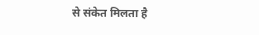से संकेत मिलता है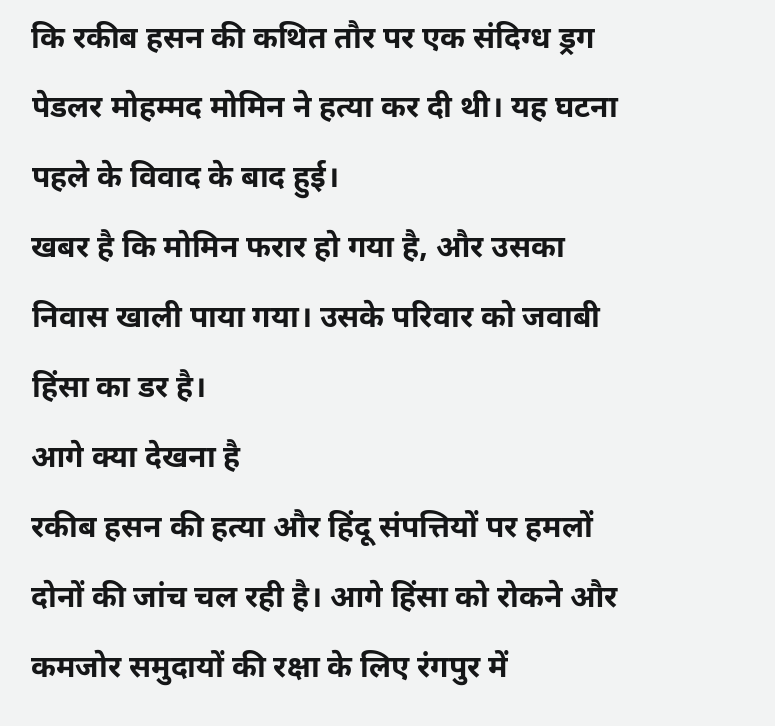कि रकीब हसन की कथित तौर पर एक संदिग्ध ड्रग पेडलर मोहम्मद मोमिन ने हत्या कर दी थी। यह घटना पहले के विवाद के बाद हुई।
खबर है कि मोमिन फरार हो गया है, और उसका निवास खाली पाया गया। उसके परिवार को जवाबी हिंसा का डर है।
आगे क्या देखना है
रकीब हसन की हत्या और हिंदू संपत्तियों पर हमलों दोनों की जांच चल रही है। आगे हिंसा को रोकने और कमजोर समुदायों की रक्षा के लिए रंगपुर में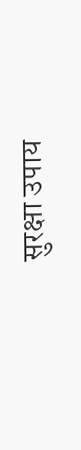सुरक्षा उपाय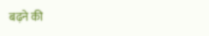बढ़ने की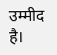उम्मीद है।